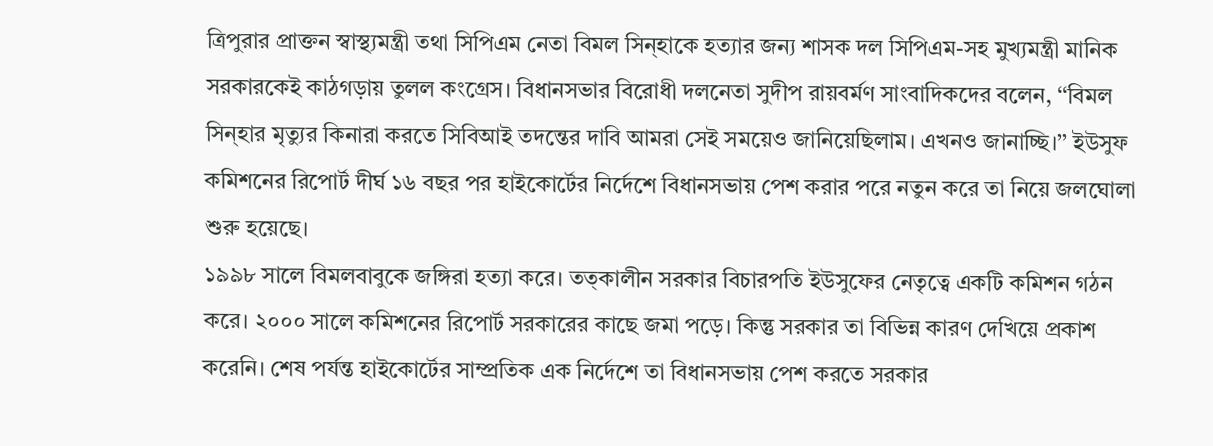ত্রিপুরার প্রাক্তন স্বাস্থ্যমন্ত্রী তথা সিপিএম নেতা বিমল সিন্হাকে হত্যার জন্য শাসক দল সিপিএম-সহ মুখ্যমন্ত্রী মানিক সরকারকেই কাঠগড়ায় তুলল কংগ্রেস। বিধানসভার বিরোধী দলনেতা সুদীপ রায়বর্মণ সাংবাদিকদের বলেন, ‘‘বিমল সিন্হার মৃত্যুর কিনারা করতে সিবিআই তদন্তের দাবি আমরা সেই সময়েও জানিয়েছিলাম। এখনও জানাচ্ছি।’’ ইউসুফ কমিশনের রিপোর্ট দীর্ঘ ১৬ বছর পর হাইকোর্টের নির্দেশে বিধানসভায় পেশ করার পরে নতুন করে তা নিয়ে জলঘোলা শুরু হয়েছে।
১৯৯৮ সালে বিমলবাবুকে জঙ্গিরা হত্যা করে। তত্কালীন সরকার বিচারপতি ইউসুফের নেতৃত্বে একটি কমিশন গঠন করে। ২০০০ সালে কমিশনের রিপোর্ট সরকারের কাছে জমা পড়ে। কিন্তু সরকার তা বিভিন্ন কারণ দেখিয়ে প্রকাশ করেনি। শেষ পর্যন্ত হাইকোর্টের সাম্প্রতিক এক নির্দেশে তা বিধানসভায় পেশ করতে সরকার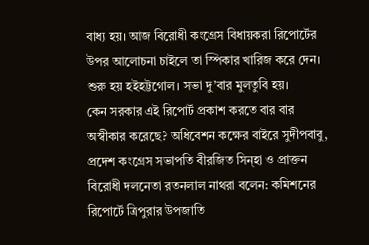বাধ্য হয়। আজ বিরোধী কংগ্রেস বিধায়করা রিপোর্টের উপর আলোচনা চাইলে তা স্পিকার খারিজ করে দেন। শুরু হয় হইহট্টগোল। সভা দু’বার মুলতুবি হয়।
কেন সরকার এই রিপোর্ট প্রকাশ করতে বার বার অস্বীকার করেছে? অধিবেশন কক্ষের বাইরে সুদীপবাবু, প্রদেশ কংগ্রেস সভাপতি বীরজিত সিন্হা ও প্রাক্তন বিরোধী দলনেতা রতনলাল নাথরা বলেন: কমিশনের রিপোর্টে ত্রিপুরার উপজাতি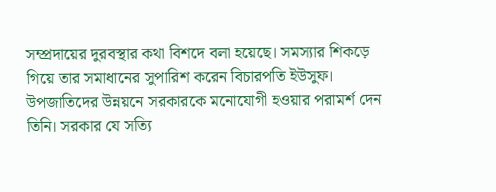সম্প্রদায়ের দুরবস্থার কথা বিশদে বলা হয়েছে। সমস্যার শিকড়ে গিয়ে তার সমাধানের সুপারিশ করেন বিচারপতি ইউসুফ। উপজাতিদের উন্নয়নে সরকারকে মনোযোগী হওয়ার পরামর্শ দেন তিনি। সরকার যে সত্যি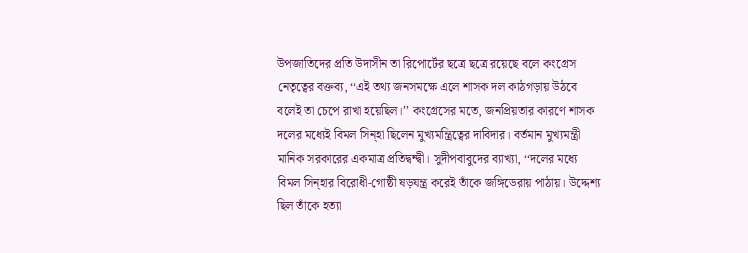উপজাতিদের প্রতি উদাসীন তা রিপোর্টের ছত্রে ছত্রে রয়েছে বলে কংগ্রেস নেতৃত্বের বক্তব্য, ‘‘এই তথ্য জনসমক্ষে এলে শাসক দল কাঠগড়ায় উঠবে বলেই তা চেপে রাখা হয়েছিল।’’ কংগ্রেসের মতে, জনপ্রিয়তার কারণে শাসক দলের মধ্যেই বিমল সিন্হা ছিলেন মুখ্যমন্ত্রিত্বের দাবিদার। বর্তমান মুখ্যমন্ত্রী মানিক সরকারের একমাত্র প্রতিদ্বন্দ্বী। সুদীপবাবুদের ব্যাখ্যা, ‘‘দলের মধ্যে বিমল সিন্হার বিরোধী-গোষ্ঠী ষড়যন্ত্র করেই তাঁকে জঙ্গিডেরায় পাঠায়। উদ্দেশ্য ছিল তাঁকে হত্যা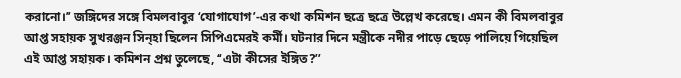করানো।’’ জঙ্গিদের সঙ্গে বিমলবাবুর ‘যোগাযোগ’-এর কথা কমিশন ছত্রে ছত্রে উল্লেখ করেছে। এমন কী বিমলবাবুর আপ্ত সহায়ক সুখরঞ্জন সিন্হা ছিলেন সিপিএমেরই কর্মী। ঘটনার দিনে মন্ত্রীকে নদীর পাড়ে ছেড়ে পালিয়ে গিয়েছিল এই আপ্ত সহায়ক। কমিশন প্রশ্ন তুলেছে, ‘‘এটা কীসের ইঙ্গিত?’’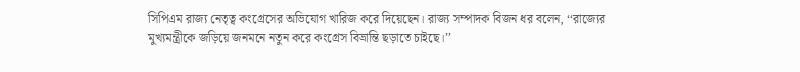সিপিএম রাজ্য নেতৃত্ব কংগ্রেসের অভিযোগ খারিজ করে দিয়েছেন। রাজ্য সম্পাদক বিজন ধর বলেন, ‘‘রাজ্যের মুখ্যমন্ত্রীকে জড়িয়ে জনমনে নতুন করে কংগ্রেস বিভ্রান্তি ছড়াতে চাইছে।’’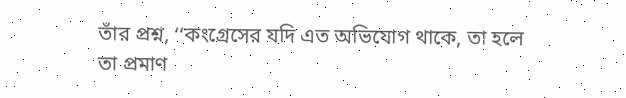তাঁর প্রশ্ন, ‘‘কংগ্রেসের যদি এত অভিযোগ থাকে, তা হলে তা প্রমাণ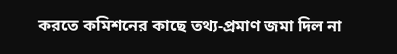করতে কমিশনের কাছে তথ্য-প্রমাণ জমা দিল না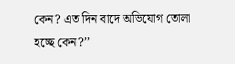কেন? এত দিন বাদে অভিযোগ তোলা হচ্ছে কেন?’’